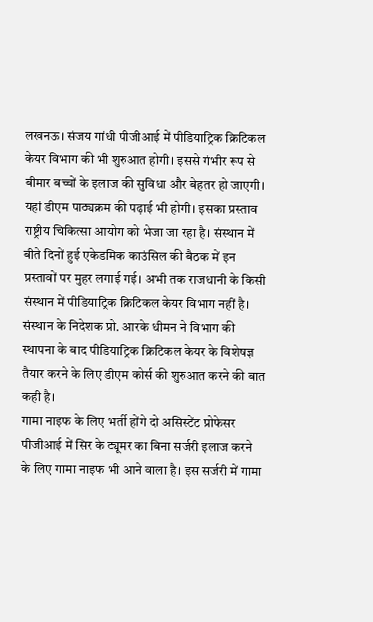लखनऊ। संजय गांधी पीजीआई में पीडियाट्रिक क्रिटिकल केयर विभाग की भी शुरुआत होगी। इससे गंभीर रूप से बीमार बच्चों के इलाज की सुविधा और बेहतर हो जाएगी।
यहां डीएम पाठ्यक्रम की पढ़ाई भी होगी। इसका प्रस्ताव राष्ट्रीय चिकित्सा आयोग को भेजा जा रहा है। संस्थान में बीते दिनों हुई एकेडमिक काउंसिल की बैठक में इन प्रस्तावों पर मुहर लगाई गई। अभी तक राजधानी के किसी संस्थान में पीडियाट्रिक क्रिटिकल केयर विभाग नहीं है। संस्थान के निदेशक प्रो. आरके धीमन ने विभाग की स्थापना के बाद पीडियाट्रिक क्रिटिकल केयर के विशेषज्ञ तैयार करने के लिए डीएम कोर्स की शुरुआत करने की बात कही है।
गामा नाइफ के लिए भर्ती होंगे दो असिस्टेंट प्रोफेसर
पीजीआई में सिर के ट्यूमर का बिना सर्जरी इलाज करने के लिए गामा नाइफ भी आने वाला है। इस सर्जरी में गामा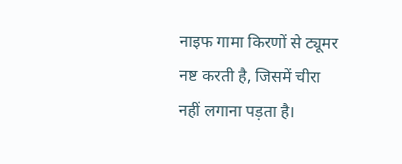नाइफ गामा किरणों से ट्यूमर नष्ट करती है, जिसमें चीरा नहीं लगाना पड़ता है।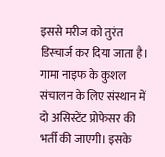इससे मरीज को तुरंत डिस्चार्ज कर दिया जाता है। गामा नाइफ के कुशल संचालन के लिए संस्थान में दो असिस्टेंट प्रोफेसर की भर्ती की जाएगी। इसके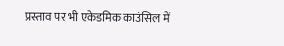प्रस्ताव पर भी एकेडमिक काउंसिल में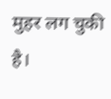मुहर लग चुकी है।